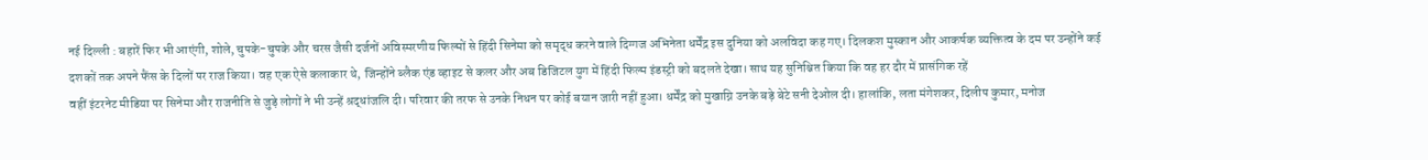नई दिल्ली : बहारें फिर भी आएंगी, शोले, चुपके-चुपके और चरस जैसी दर्जनों अविस्मरणीय फिल्मों से हिंदी सिनेमा को समृद्ध करने वाले दिग्गज अभिनेता धर्मेंद्र इस दुनिया को अलविदा कह गए। दिलकश मुस्कान और आकर्षक व्यक्तित्व के दम पर उन्होंने कई दशकों तक अपने फैंस के दिलों पर राज किया। वह एक ऐसे कलाकार थे, जिन्होंने ब्लैक एंड व्हाइट से कलर और अब डिजिटल युग में हिंदी फिल्म इंडस्ट्री को बदलते देखा। साथ यह सुनिश्चित किया कि वह हर दौर में प्रासंगिक रहें
वहीं इंटरनेट मीडिया पर सिनेमा और राजनीति से जुड़े लोगों ने भी उन्हें श्रद्धांजलि दी। परिवार की तरफ से उनके निधन पर कोई बयान जारी नहीं हुआ। धर्मेंद्र को मुखाग्नि उनके बड़े बेटे सनी देओल दी। हालांकि, लता मंगेशकर, दिलीप कुमार, मनोज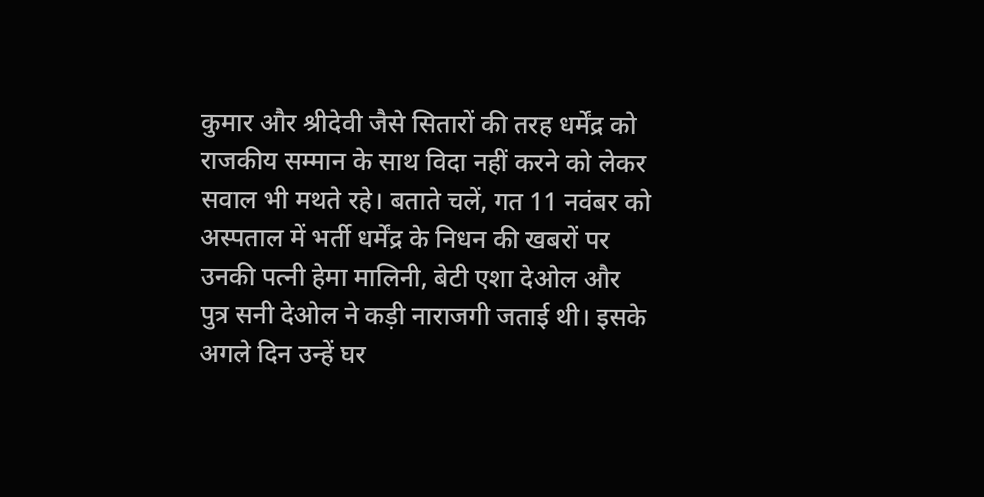कुमार और श्रीदेवी जैसे सितारों की तरह धर्मेंद्र को राजकीय सम्मान के साथ विदा नहीं करने को लेकर सवाल भी मथते रहे। बताते चलें, गत 11 नवंबर को अस्पताल में भर्ती धर्मेंद्र के निधन की खबरों पर उनकी पत्नी हेमा मालिनी, बेटी एशा देओल और पुत्र सनी देओल ने कड़ी नाराजगी जताई थी। इसके अगले दिन उन्हें घर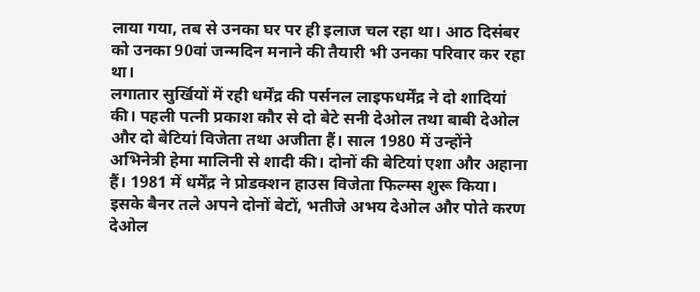लाया गया, तब से उनका घर पर ही इलाज चल रहा था। आठ दिसंबर को उनका 90वां जन्मदिन मनाने की तैयारी भी उनका परिवार कर रहा था।
लगातार सुर्खियों में रही धर्मेंद्र की पर्सनल लाइफधर्मेंद्र ने दो शादियां की। पहली पत्नी प्रकाश कौर से दो बेटे सनी देओल तथा बाबी देओल और दो बेटियां विजेता तथा अजीता हैं। साल 1980 में उन्होंने अभिनेत्री हेमा मालिनी से शादी की। दोनों की बेटियां एशा और अहाना हैं। 1981 में धर्मेंद्र ने प्रोडक्शन हाउस विजेता फिल्म्स शुरू किया। इसके बैनर तले अपने दोनों बेटों, भतीजे अभय देओल और पोते करण देओल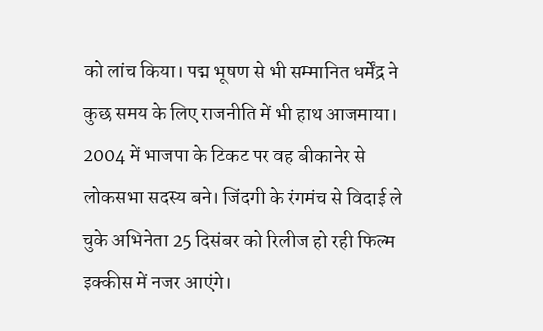को लांच किया। पद्म भूषण से भी सम्मानित धर्मेंद्र ने कुछ समय के लिए राजनीति में भी हाथ आजमाया। 2004 में भाजपा के टिकट पर वह बीकानेर से लोकसभा सदस्य बने। जिंदगी के रंगमंच से विदाई ले चुके अभिनेता 25 दिसंबर को रिलीज हो रही फिल्म इक्कीस में नजर आएंगे।